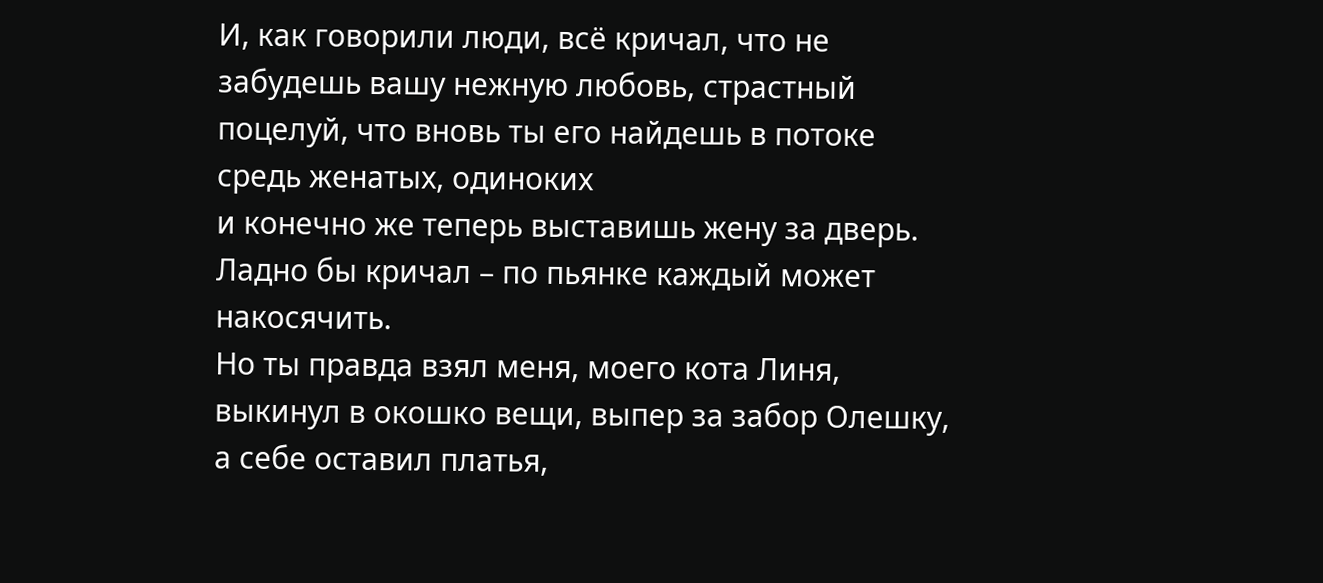И, как говорили люди, всё кричал, что не забудешь вашу нежную любовь, страстный поцелуй, что вновь ты его найдешь в потоке
средь женатых, одиноких
и конечно же теперь выставишь жену за дверь.
Ладно бы кричал – по пьянке каждый может накосячить.
Но ты правда взял меня, моего кота Линя,
выкинул в окошко вещи, выпер за забор Олешку,
а себе оставил платья,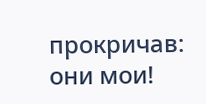прокричав: они мои!